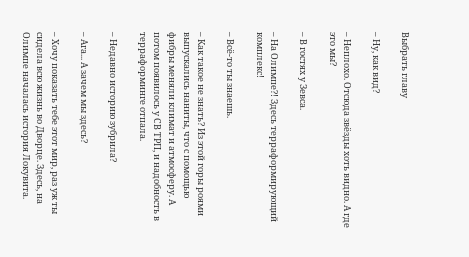Выбрать главу

– Ну, как вид?

– Неплохо. Отсюда звёзды хоть видно. А где это мы?

– В гостях у Зевса.

– На Олимпе?! Здесь терраформирующий комплекс!

– Всё-то ты знаешь.

– Как такое не знать? Из этой горы роями выпускались наниты, что с помощью фибры меняли климат и атмосферу. А потом появилось у СВ ТРП, и надобность в терраформинге отпала.

– Недавно историю зубрила?

– Ага... А зачем мы здесь?

– Хочу показать тебе этот мир, раз уж ты сидела всю жизнь во Дворце. Здесь, на Олимпе началась история Локувита.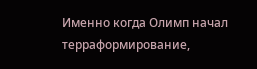Именно когда Олимп начал терраформирование,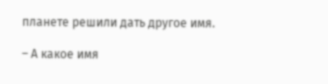планете решили дать другое имя.

– А какое имя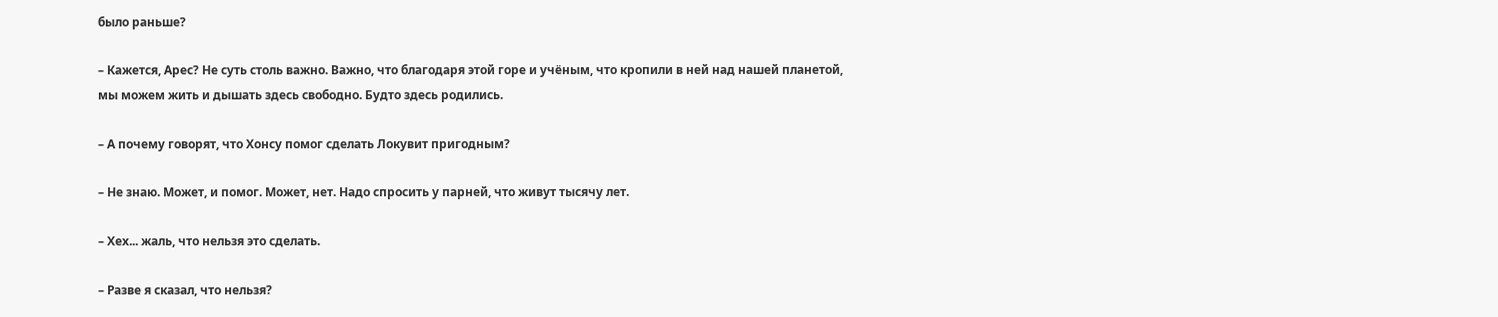было раньше?

– Кажется, Арес? Не суть столь важно. Важно, что благодаря этой горе и учёным, что кропили в ней над нашей планетой, мы можем жить и дышать здесь свободно. Будто здесь родились.

– А почему говорят, что Хонсу помог сделать Локувит пригодным?

– Не знаю. Может, и помог. Может, нет. Надо спросить у парней, что живут тысячу лет.

– Хех... жаль, что нельзя это сделать.

– Разве я сказал, что нельзя?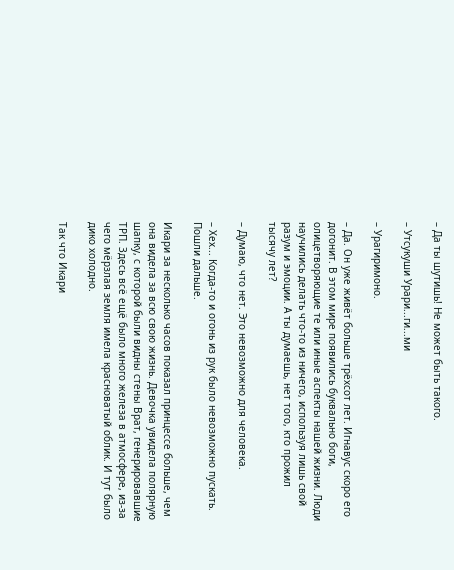– Да ты шутишь! Не может быть такого.

– Утсукуши Урари...ги...ми

– Урагиримоно.

– Да. Он уже живёт больше трёхсот лет. Игнавус скоро его догонит. В этом мире появились буквально боги, олицетворяющие те или иные аспекты нашей жизни. Люди научились делать что-то из ничего, используя лишь свой разум и эмоции. А ты думаешь, нет того, кто прожил тысячу лет?

– Думаю, что нет. Это невозможно для человека.

– Хех... Когда-то и огонь из рук было невозможно пускать. Пошли дальше.

Икари за несколько часов показал принцессе больше, чем она видела за всю свою жизнь. Девочка увидела полярную шапку, с которой были видны стены Врат, генерировавшие ТРП. Здесь всё ещё было много железа в атмосфере, из-за чего мёрзлая земля имела красноватый облик. И тут было дико холодно.

Так что Икари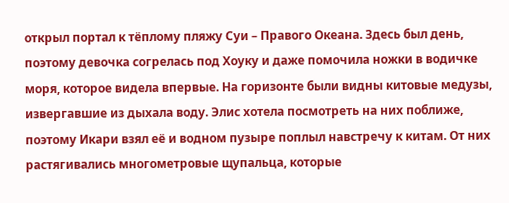открыл портал к тёплому пляжу Суи – Правого Океана. Здесь был день, поэтому девочка согрелась под Хоуку и даже помочила ножки в водичке моря, которое видела впервые. На горизонте были видны китовые медузы, извергавшие из дыхала воду. Элис хотела посмотреть на них поближе, поэтому Икари взял её и водном пузыре поплыл навстречу к китам. От них растягивались многометровые щупальца, которые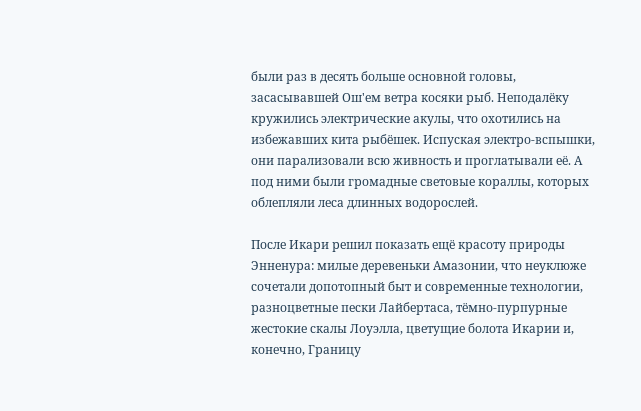были раз в десять больше основной головы, засасывавшей Ош'ем ветра косяки рыб. Неподалёку кружились электрические акулы, что охотились на избежавших кита рыбёшек. Испуская электро-вспышки, они парализовали всю живность и проглатывали её. А под ними были громадные световые кораллы, которых облепляли леса длинных водорослей.

После Икари решил показать ещё красоту природы Энненура: милые деревеньки Амазонии, что неуклюже сочетали допотопный быт и современные технологии, разноцветные пески Лайбертаса, тёмно-пурпурные жестокие скалы Лоуэлла, цветущие болота Икарии и, конечно, Границу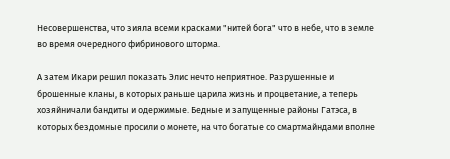Несовершенства, что зияла всеми красками "нитей бога" что в небе, что в земле во время очередного фибринового шторма.

А затем Икари решил показать Элис нечто неприятное. Разрушенные и брошенные кланы, в которых раньше царила жизнь и процветание, а теперь хозяйничали бандиты и одержимые. Бедные и запущенные районы Гатэса, в которых бездомные просили о монете, на что богатые со смартмайндами вполне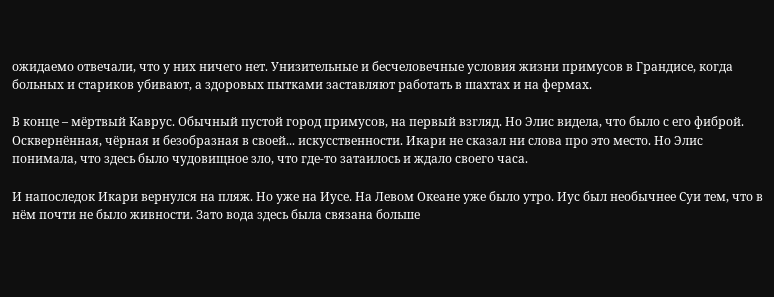ожидаемо отвечали, что у них ничего нет. Унизительные и бесчеловечные условия жизни примусов в Грандисе, когда больных и стариков убивают, а здоровых пытками заставляют работать в шахтах и на фермах.

В конце – мёртвый Каврус. Обычный пустой город примусов, на первый взгляд. Но Элис видела, что было с его фиброй. Осквернённая, чёрная и безобразная в своей... искусственности. Икари не сказал ни слова про это место. Но Элис понимала, что здесь было чудовищное зло, что где-то затаилось и ждало своего часа.

И напоследок Икари вернулся на пляж. Но уже на Иусе. На Левом Океане уже было утро. Иус был необычнее Суи тем, что в нём почти не было живности. Зато вода здесь была связана больше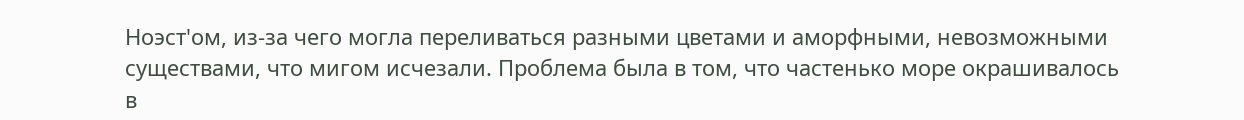Ноэст'ом, из-за чего могла переливаться разными цветами и аморфными, невозможными существами, что мигом исчезали. Проблема была в том, что частенько море окрашивалось в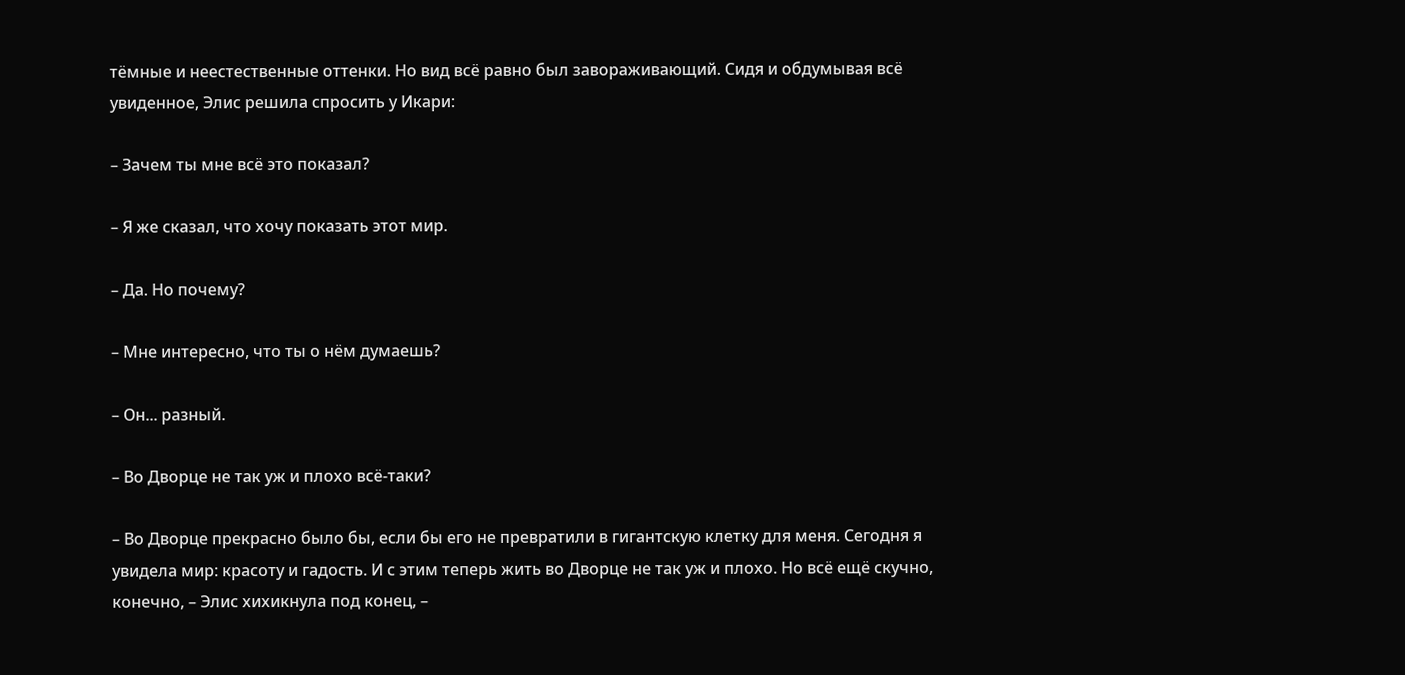тёмные и неестественные оттенки. Но вид всё равно был завораживающий. Сидя и обдумывая всё увиденное, Элис решила спросить у Икари:

– Зачем ты мне всё это показал?

– Я же сказал, что хочу показать этот мир.

– Да. Но почему?

– Мне интересно, что ты о нём думаешь?

– Он... разный.

– Во Дворце не так уж и плохо всё-таки?

– Во Дворце прекрасно было бы, если бы его не превратили в гигантскую клетку для меня. Сегодня я увидела мир: красоту и гадость. И с этим теперь жить во Дворце не так уж и плохо. Но всё ещё скучно, конечно, – Элис хихикнула под конец, –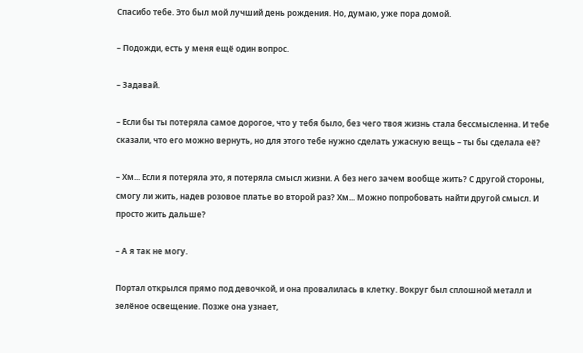Спасибо тебе. Это был мой лучший день рождения. Но, думаю, уже пора домой.

– Подожди, есть у меня ещё один вопрос.

– Задавай.

– Если бы ты потеряла самое дорогое, что у тебя было, без чего твоя жизнь стала бессмысленна. И тебе сказали, что его можно вернуть, но для этого тебе нужно сделать ужасную вещь – ты бы сделала её?

– Хм... Если я потеряла это, я потеряла смысл жизни. А без него зачем вообще жить? С другой стороны, смогу ли жить, надев розовое платье во второй раз? Хм... Можно попробовать найти другой смысл. И просто жить дальше?

– А я так не могу.

Портал открылся прямо под девочкой, и она провалилась в клетку. Вокруг был сплошной металл и зелёное освещение. Позже она узнает,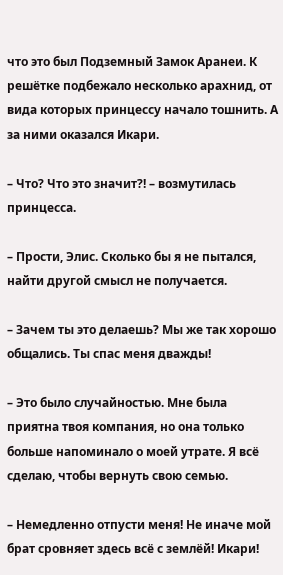что это был Подземный Замок Аранеи. К решётке подбежало несколько арахнид, от вида которых принцессу начало тошнить. А за ними оказался Икари.

– Что? Что это значит?! – возмутилась принцесса.

– Прости, Элис. Сколько бы я не пытался, найти другой смысл не получается.

– Зачем ты это делаешь? Мы же так хорошо общались. Ты спас меня дважды!

– Это было случайностью. Мне была приятна твоя компания, но она только больше напоминало о моей утрате. Я всё сделаю, чтобы вернуть свою семью.

– Немедленно отпусти меня! Не иначе мой брат сровняет здесь всё с землёй! Икари!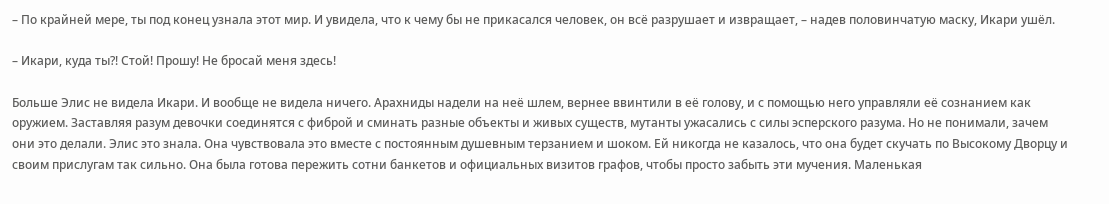– По крайней мере, ты под конец узнала этот мир. И увидела, что к чему бы не прикасался человек, он всё разрушает и извращает, – надев половинчатую маску, Икари ушёл.

– Икари, куда ты?! Стой! Прошу! Не бросай меня здесь!

Больше Элис не видела Икари. И вообще не видела ничего. Арахниды надели на неё шлем, вернее ввинтили в её голову, и с помощью него управляли её сознанием как оружием. Заставляя разум девочки соединятся с фиброй и сминать разные объекты и живых существ, мутанты ужасались с силы эсперского разума. Но не понимали, зачем они это делали. Элис это знала. Она чувствовала это вместе с постоянным душевным терзанием и шоком. Ей никогда не казалось, что она будет скучать по Высокому Дворцу и своим прислугам так сильно. Она была готова пережить сотни банкетов и официальных визитов графов, чтобы просто забыть эти мучения. Маленькая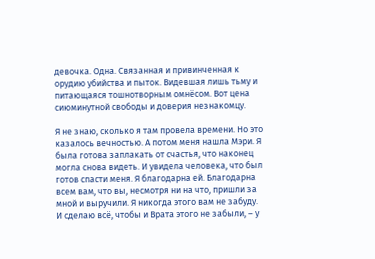девочка. Одна. Связанная и привинченная к орудию убийства и пыток. Видевшая лишь тьму и питающаяся тошнотворным омнёсом. Вот цена сиюминутной свободы и доверия незнакомцу.

Я не знаю, сколько я там провела времени. Но это казалось вечностью. А потом меня нашла Мэри. Я была готова заплакать от счастья, что наконец могла снова видеть. И увидела человека, что был готов спасти меня. Я благодарна ей. Благодарна всем вам, что вы, несмотря ни на что, пришли за мной и выручили. Я никогда этого вам не забуду. И сделаю всё, чтобы и Врата этого не забыли, – у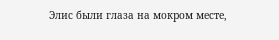Элис были глаза на мокром месте,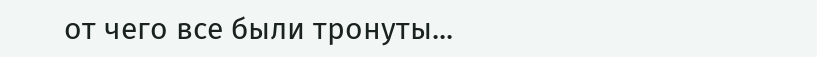от чего все были тронуты...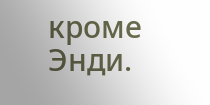кроме Энди.